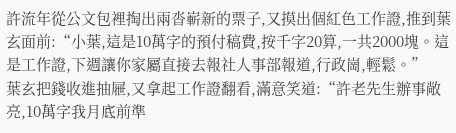許流年從公文包裡掏出兩沓嶄新的票子,又摸出個紅色工作證,推到葉玄面前:“小葉,這是10萬字的預付稿費,按千字20算,一共2000塊。這是工作證,下週讓你家屬直接去報社人事部報道,行政崗,輕鬆。”
葉玄把錢收進抽屜,又拿起工作證翻看,滿意笑道:“許老先生辦事敞亮,10萬字我月底前準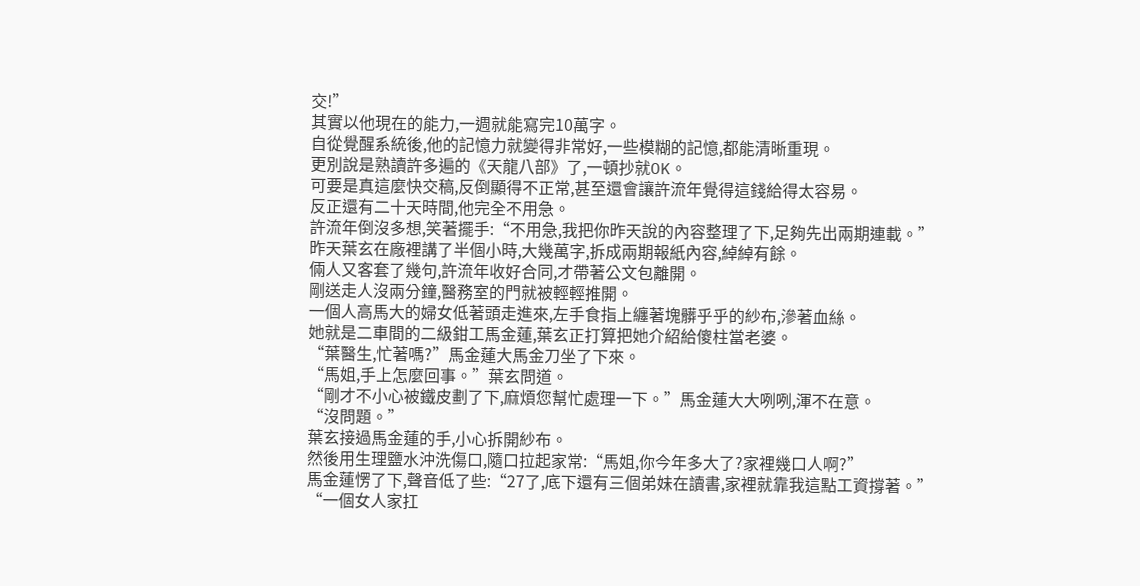交!”
其實以他現在的能力,一週就能寫完10萬字。
自從覺醒系統後,他的記憶力就變得非常好,一些模糊的記憶,都能清晰重現。
更別說是熟讀許多遍的《天龍八部》了,一頓抄就OK。
可要是真這麼快交稿,反倒顯得不正常,甚至還會讓許流年覺得這錢給得太容易。
反正還有二十天時間,他完全不用急。
許流年倒沒多想,笑著擺手:“不用急,我把你昨天說的內容整理了下,足夠先出兩期連載。”
昨天葉玄在廠裡講了半個小時,大幾萬字,拆成兩期報紙內容,綽綽有餘。
倆人又客套了幾句,許流年收好合同,才帶著公文包離開。
剛送走人沒兩分鐘,醫務室的門就被輕輕推開。
一個人高馬大的婦女低著頭走進來,左手食指上纏著塊髒乎乎的紗布,滲著血絲。
她就是二車間的二級鉗工馬金蓮,葉玄正打算把她介紹給傻柱當老婆。
“葉醫生,忙著嗎?”馬金蓮大馬金刀坐了下來。
“馬姐,手上怎麼回事。”葉玄問道。
“剛才不小心被鐵皮劃了下,麻煩您幫忙處理一下。”馬金蓮大大咧咧,渾不在意。
“沒問題。”
葉玄接過馬金蓮的手,小心拆開紗布。
然後用生理鹽水沖洗傷口,隨口拉起家常:“馬姐,你今年多大了?家裡幾口人啊?”
馬金蓮愣了下,聲音低了些:“27了,底下還有三個弟妹在讀書,家裡就靠我這點工資撐著。”
“一個女人家扛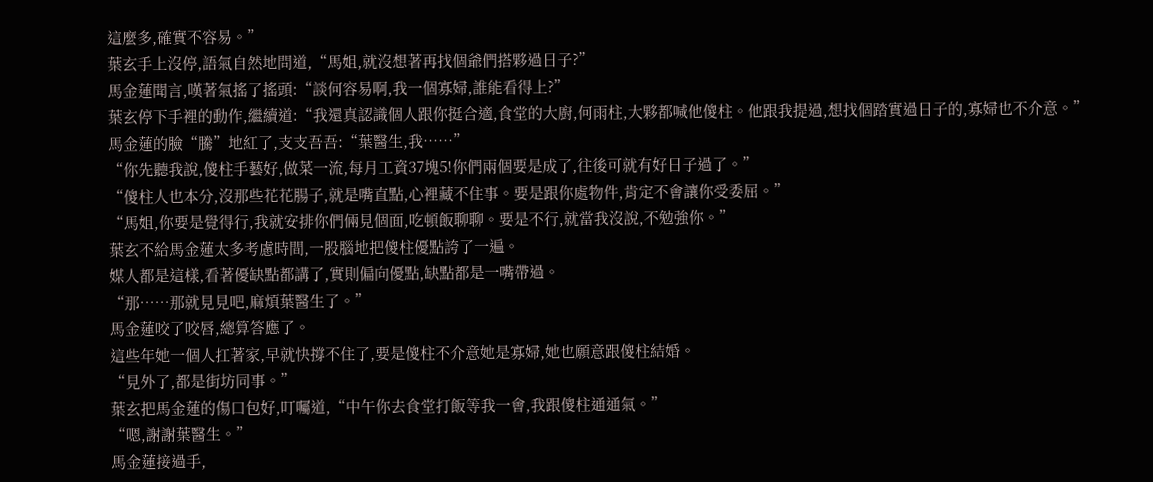這麼多,確實不容易。”
葉玄手上沒停,語氣自然地問道,“馬姐,就沒想著再找個爺們搭夥過日子?”
馬金蓮聞言,嘆著氣搖了搖頭:“談何容易啊,我一個寡婦,誰能看得上?”
葉玄停下手裡的動作,繼續道:“我還真認識個人跟你挺合適,食堂的大廚,何雨柱,大夥都喊他傻柱。他跟我提過,想找個踏實過日子的,寡婦也不介意。”
馬金蓮的臉“騰”地紅了,支支吾吾:“葉醫生,我……”
“你先聽我說,傻柱手藝好,做菜一流,每月工資37塊5!你們兩個要是成了,往後可就有好日子過了。”
“傻柱人也本分,沒那些花花腸子,就是嘴直點,心裡藏不住事。要是跟你處物件,肯定不會讓你受委屈。”
“馬姐,你要是覺得行,我就安排你們倆見個面,吃頓飯聊聊。要是不行,就當我沒說,不勉強你。”
葉玄不給馬金蓮太多考慮時間,一股腦地把傻柱優點誇了一遍。
媒人都是這樣,看著優缺點都講了,實則偏向優點,缺點都是一嘴帶過。
“那……那就見見吧,麻煩葉醫生了。”
馬金蓮咬了咬唇,總算答應了。
這些年她一個人扛著家,早就快撐不住了,要是傻柱不介意她是寡婦,她也願意跟傻柱結婚。
“見外了,都是街坊同事。”
葉玄把馬金蓮的傷口包好,叮囑道,“中午你去食堂打飯等我一會,我跟傻柱通通氣。”
“嗯,謝謝葉醫生。”
馬金蓮接過手,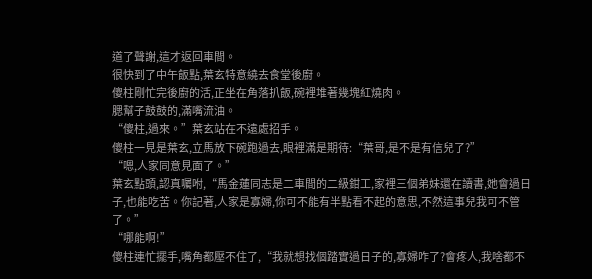道了聲謝,這才返回車間。
很快到了中午飯點,葉玄特意繞去食堂後廚。
傻柱剛忙完後廚的活,正坐在角落扒飯,碗裡堆著幾塊紅燒肉。
腮幫子鼓鼓的,滿嘴流油。
“傻柱,過來。”葉玄站在不遠處招手。
傻柱一見是葉玄,立馬放下碗跑過去,眼裡滿是期待:“葉哥,是不是有信兒了?”
“嗯,人家同意見面了。”
葉玄點頭,認真囑咐,“馬金蓮同志是二車間的二級鉗工,家裡三個弟妹還在讀書,她會過日子,也能吃苦。你記著,人家是寡婦,你可不能有半點看不起的意思,不然這事兒我可不管了。”
“哪能啊!”
傻柱連忙擺手,嘴角都壓不住了,“我就想找個踏實過日子的,寡婦咋了?會疼人,我啥都不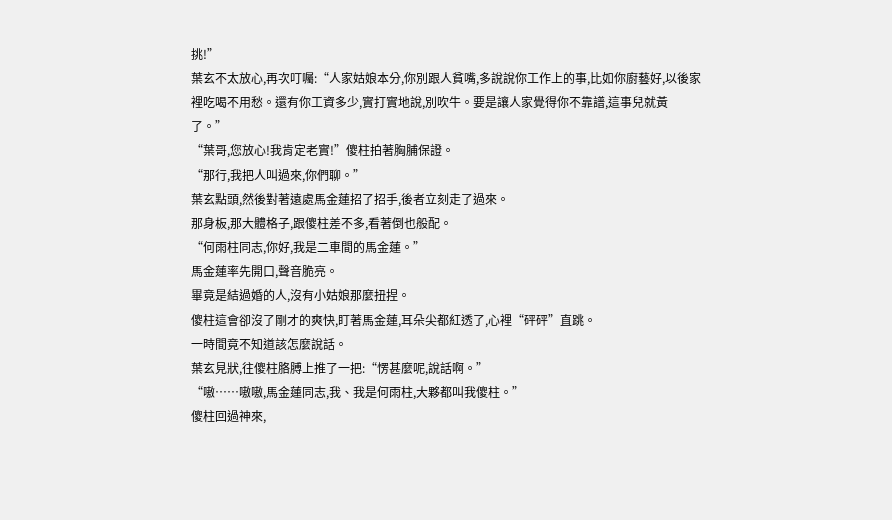挑!”
葉玄不太放心,再次叮囑:“人家姑娘本分,你別跟人貧嘴,多說說你工作上的事,比如你廚藝好,以後家裡吃喝不用愁。還有你工資多少,實打實地說,別吹牛。要是讓人家覺得你不靠譜,這事兒就黃了。”
“葉哥,您放心!我肯定老實!”傻柱拍著胸脯保證。
“那行,我把人叫過來,你們聊。”
葉玄點頭,然後對著遠處馬金蓮招了招手,後者立刻走了過來。
那身板,那大體格子,跟傻柱差不多,看著倒也般配。
“何雨柱同志,你好,我是二車間的馬金蓮。”
馬金蓮率先開口,聲音脆亮。
畢竟是結過婚的人,沒有小姑娘那麼扭捏。
傻柱這會卻沒了剛才的爽快,盯著馬金蓮,耳朵尖都紅透了,心裡“砰砰”直跳。
一時間竟不知道該怎麼說話。
葉玄見狀,往傻柱胳膊上推了一把:“愣甚麼呢,說話啊。”
“嗷……嗷嗷,馬金蓮同志,我、我是何雨柱,大夥都叫我傻柱。”
傻柱回過神來,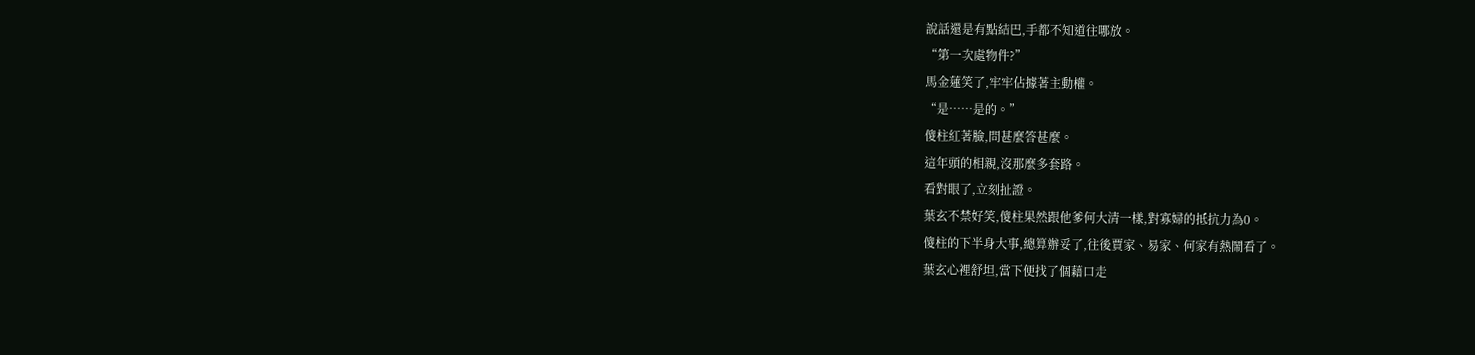說話還是有點結巴,手都不知道往哪放。
“第一次處物件?”
馬金蓮笑了,牢牢佔據著主動權。
“是……是的。”
傻柱紅著臉,問甚麼答甚麼。
這年頭的相親,沒那麼多套路。
看對眼了,立刻扯證。
葉玄不禁好笑,傻柱果然跟他爹何大清一樣,對寡婦的抵抗力為0。
傻柱的下半身大事,總算辦妥了,往後賈家、易家、何家有熱鬧看了。
葉玄心裡舒坦,當下便找了個藉口走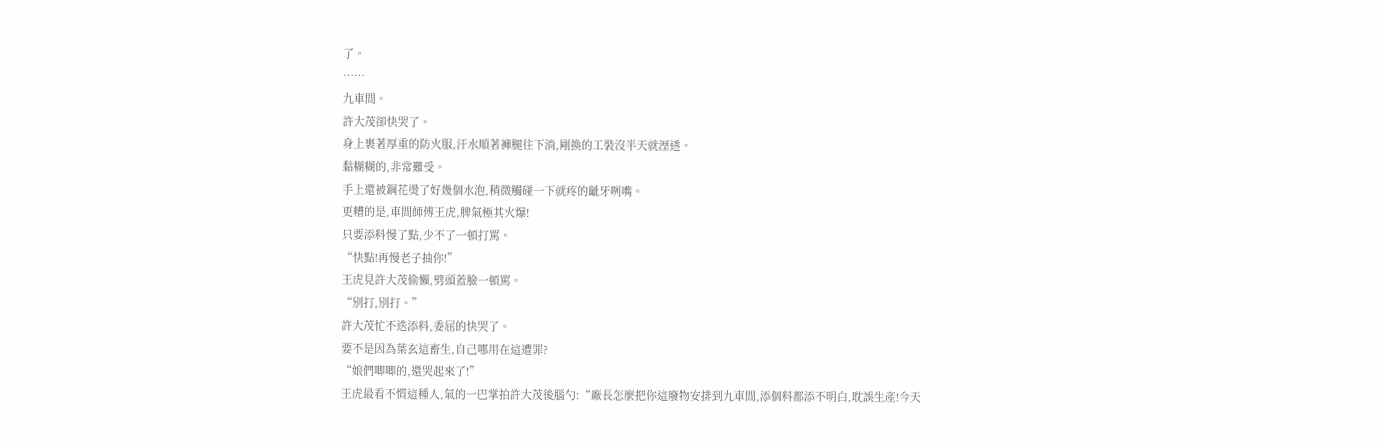了。
……
九車間。
許大茂卻快哭了。
身上裹著厚重的防火服,汗水順著褲腿往下淌,剛換的工裝沒半天就溼透。
黏糊糊的,非常難受。
手上還被鋼花燙了好幾個水泡,稍微觸碰一下就疼的齜牙咧嘴。
更糟的是,車間師傅王虎,脾氣極其火爆!
只要添料慢了點,少不了一頓打罵。
“快點!再慢老子抽你!”
王虎見許大茂偷懶,劈頭蓋臉一頓罵。
“別打,別打。”
許大茂忙不迭添料,委屈的快哭了。
要不是因為葉玄這畜生,自己哪用在這遭罪?
“娘們唧唧的,還哭起來了!”
王虎最看不慣這種人,氣的一巴掌拍許大茂後腦勺:“廠長怎麼把你這廢物安排到九車間,添個料都添不明白,耽誤生產!今天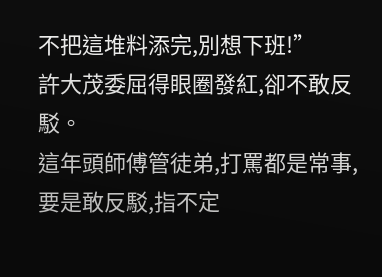不把這堆料添完,別想下班!”
許大茂委屈得眼圈發紅,卻不敢反駁。
這年頭師傅管徒弟,打罵都是常事,要是敢反駁,指不定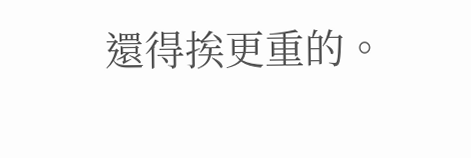還得挨更重的。